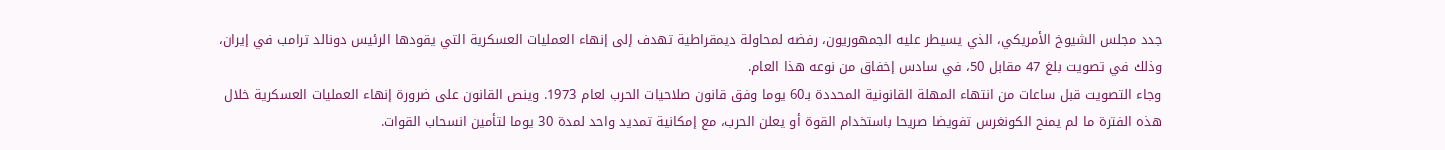جدد مجلس الشيوخ الأمريكي، الذي يسيطر عليه الجمهوريون، رفضه لمحاولة ديمقراطية تهدف إلى إنهاء العمليات العسكرية التي يقودها الرئيس دونالد ترامب في إيران، وذلك في تصويت بلغ 47 مقابل 50، في سادس إخفاق من نوعه هذا العام.
وجاء التصويت قبل ساعات من انتهاء المهلة القانونية المحددة بـ60 يوما وفق قانون صلاحيات الحرب لعام 1973. وينص القانون على ضرورة إنهاء العمليات العسكرية خلال هذه الفترة ما لم يمنح الكونغرس تفويضا صريحا باستخدام القوة أو يعلن الحرب، مع إمكانية تمديد واحد لمدة 30 يوما لتأمين انسحاب القوات.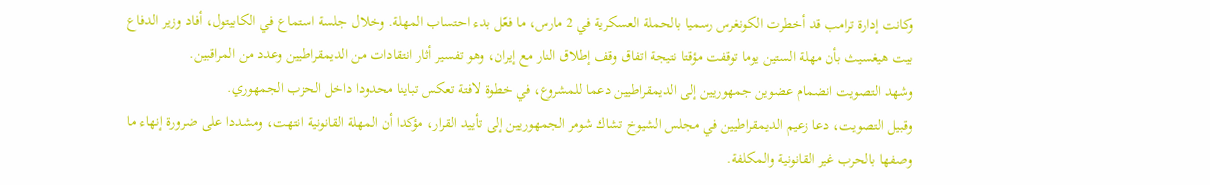وكانت إدارة ترامب قد أخطرت الكونغرس رسميا بالحملة العسكرية في 2 مارس، ما فعّل بدء احتساب المهلة. وخلال جلسة استماع في الكابيتول، أفاد وزير الدفاع بيت هيغسيث بأن مهلة الستين يوما توقفت مؤقتا نتيجة اتفاق وقف إطلاق النار مع إيران، وهو تفسير أثار انتقادات من الديمقراطيين وعدد من المراقبين.
وشهد التصويت انضمام عضوين جمهوريين إلى الديمقراطيين دعما للمشروع، في خطوة لافتة تعكس تباينا محدودا داخل الحزب الجمهوري.
وقبيل التصويت، دعا زعيم الديمقراطيين في مجلس الشيوخ تشاك شومر الجمهوريين إلى تأييد القرار، مؤكدا أن المهلة القانونية انتهت، ومشددا على ضرورة إنهاء ما وصفها بالحرب غير القانونية والمكلفة.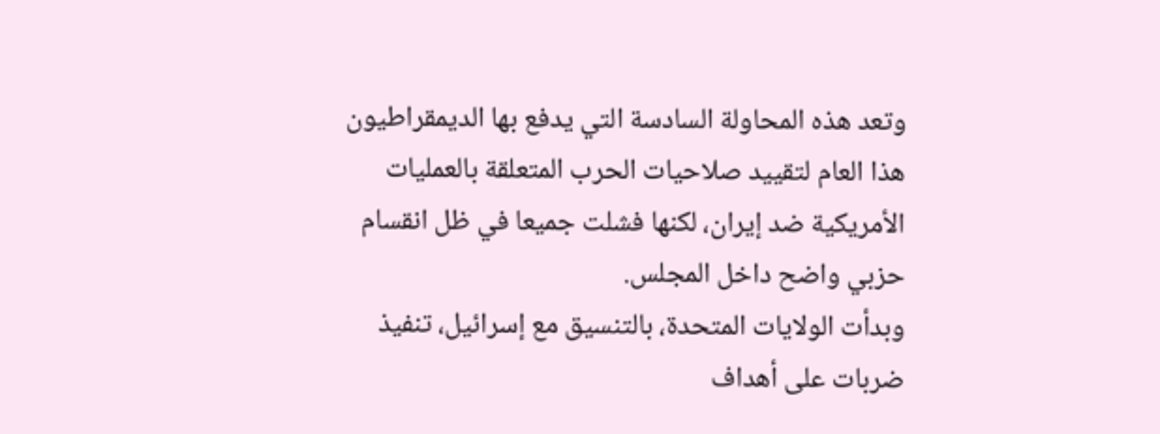وتعد هذه المحاولة السادسة التي يدفع بها الديمقراطيون هذا العام لتقييد صلاحيات الحرب المتعلقة بالعمليات الأمريكية ضد إيران، لكنها فشلت جميعا في ظل انقسام حزبي واضح داخل المجلس.
وبدأت الولايات المتحدة، بالتنسيق مع إسرائيل، تنفيذ ضربات على أهداف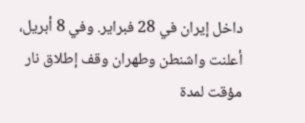داخل إيران في 28 فبراير. وفي 8 أبريل، أعلنت واشنطن وطهران وقف إطلاق نار مؤقت لمدة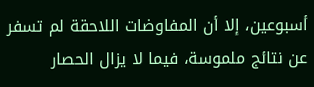أسبوعين، إلا أن المفاوضات اللاحقة لم تسفر عن نتائج ملموسة، فيما لا يزال الحصار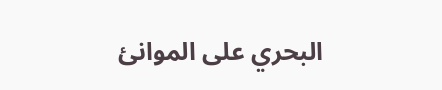البحري على الموانئ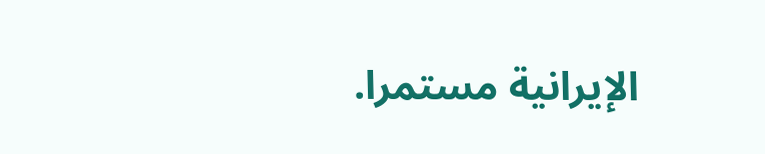الإيرانية مستمرا.